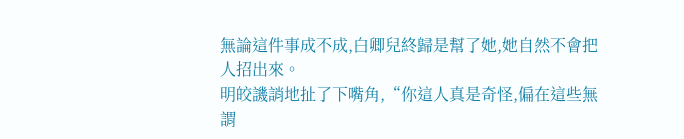無論這件事成不成,白卿兒終歸是幫了她,她自然不會把人招出來。
明皎譏誚地扯了下嘴角,“你這人真是奇怪,偏在這些無謂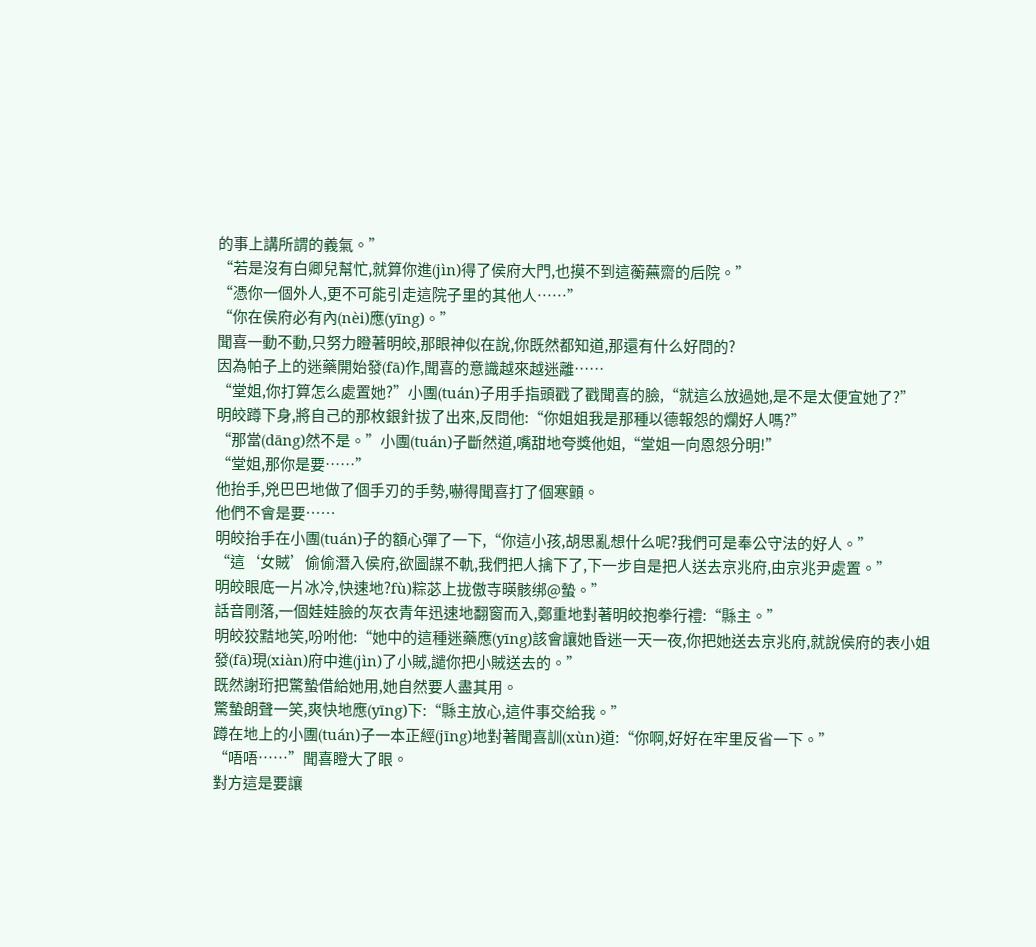的事上講所謂的義氣。”
“若是沒有白卿兒幫忙,就算你進(jìn)得了侯府大門,也摸不到這蘅蕪齋的后院。”
“憑你一個外人,更不可能引走這院子里的其他人……”
“你在侯府必有內(nèi)應(yīng)。”
聞喜一動不動,只努力瞪著明皎,那眼神似在說,你既然都知道,那還有什么好問的?
因為帕子上的迷藥開始發(fā)作,聞喜的意識越來越迷離……
“堂姐,你打算怎么處置她?”小團(tuán)子用手指頭戳了戳聞喜的臉,“就這么放過她,是不是太便宜她了?”
明皎蹲下身,將自己的那枚銀針拔了出來,反問他:“你姐姐我是那種以德報怨的爛好人嗎?”
“那當(dāng)然不是。”小團(tuán)子斷然道,嘴甜地夸獎他姐,“堂姐一向恩怨分明!”
“堂姐,那你是要……”
他抬手,兇巴巴地做了個手刃的手勢,嚇得聞喜打了個寒顫。
他們不會是要……
明皎抬手在小團(tuán)子的額心彈了一下,“你這小孩,胡思亂想什么呢?我們可是奉公守法的好人。”
“這‘女賊’偷偷潛入侯府,欲圖謀不軌,我們把人擒下了,下一步自是把人送去京兆府,由京兆尹處置。”
明皎眼底一片冰冷,快速地?fù)粽苾上拢傲寺暎骸绑@蟄。”
話音剛落,一個娃娃臉的灰衣青年迅速地翻窗而入,鄭重地對著明皎抱拳行禮:“縣主。”
明皎狡黠地笑,吩咐他:“她中的這種迷藥應(yīng)該會讓她昏迷一天一夜,你把她送去京兆府,就說侯府的表小姐發(fā)現(xiàn)府中進(jìn)了小賊,譴你把小賊送去的。”
既然謝珩把驚蟄借給她用,她自然要人盡其用。
驚蟄朗聲一笑,爽快地應(yīng)下:“縣主放心,這件事交給我。”
蹲在地上的小團(tuán)子一本正經(jīng)地對著聞喜訓(xùn)道:“你啊,好好在牢里反省一下。”
“唔唔……”聞喜瞪大了眼。
對方這是要讓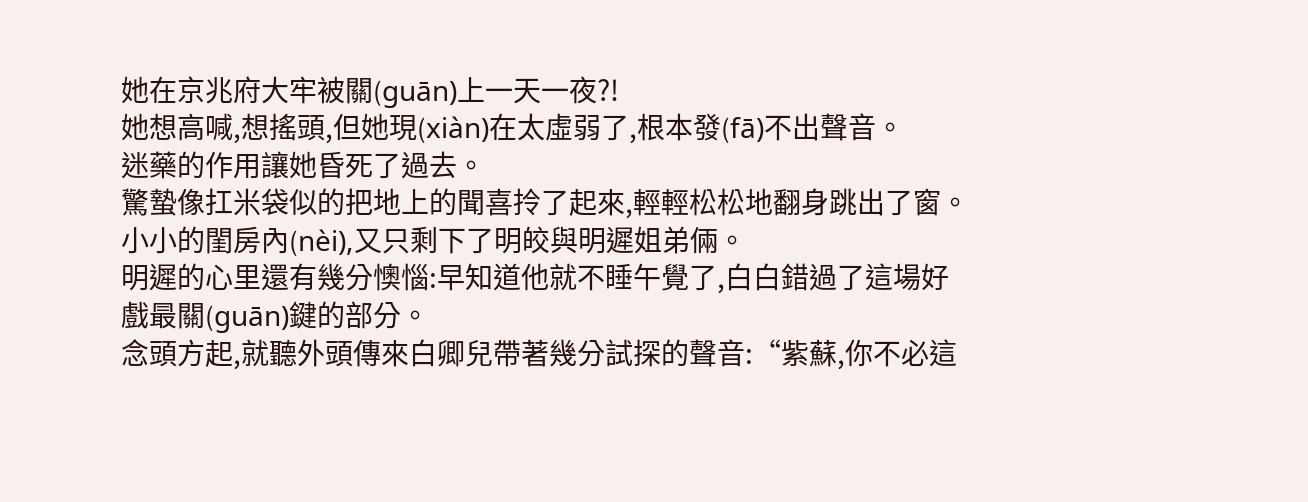她在京兆府大牢被關(guān)上一天一夜?!
她想高喊,想搖頭,但她現(xiàn)在太虛弱了,根本發(fā)不出聲音。
迷藥的作用讓她昏死了過去。
驚蟄像扛米袋似的把地上的聞喜拎了起來,輕輕松松地翻身跳出了窗。
小小的閨房內(nèi),又只剩下了明皎與明遲姐弟倆。
明遲的心里還有幾分懊惱:早知道他就不睡午覺了,白白錯過了這場好戲最關(guān)鍵的部分。
念頭方起,就聽外頭傳來白卿兒帶著幾分試探的聲音:“紫蘇,你不必這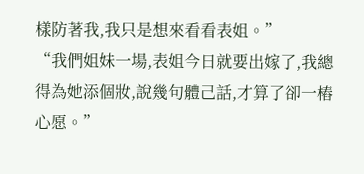樣防著我,我只是想來看看表姐。”
“我們姐妹一場,表姐今日就要出嫁了,我總得為她添個妝,說幾句體己話,才算了卻一樁心愿。”